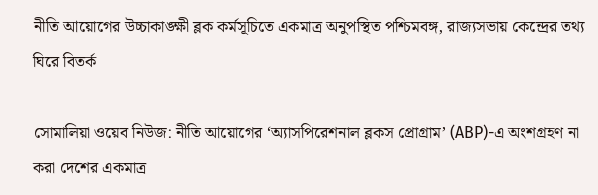নীতি আয়োগের উচ্চাকাঙ্ক্ষী ব্লক কর্মসূচিতে একমাত্র অনুপস্থিত পশ্চিমবঙ্গ, রাজ্যসভায় কেন্দ্রের তথ্য ঘিরে বিতর্ক

সোমালিয়া ওয়েব নিউজ: নীতি আয়োগের ‘অ্যাসপিরেশনাল ব্লকস প্রোগ্রাম’ (ABP)-এ অংশগ্রহণ না করা দেশের একমাত্র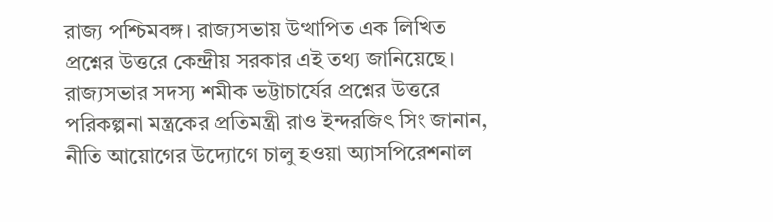রাজ্য পশ্চিমবঙ্গ। রাজ্যসভায় উত্থাপিত এক লিখিত প্রশ্নের উত্তরে কেন্দ্রীয় সরকার এই তথ্য জানিয়েছে। রাজ্যসভার সদস্য শমীক ভট্টাচার্যের প্রশ্নের উত্তরে পরিকল্পনা মন্ত্রকের প্রতিমন্ত্রী রাও ইন্দরজিৎ সিং জানান, নীতি আয়োগের উদ্যোগে চালু হওয়া অ্যাসপিরেশনাল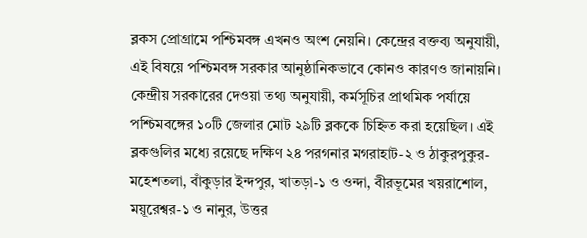ব্লকস প্রোগ্রামে পশ্চিমবঙ্গ এখনও অংশ নেয়নি। কেন্দ্রের বক্তব্য অনুযায়ী, এই বিষয়ে পশ্চিমবঙ্গ সরকার আনুষ্ঠানিকভাবে কোনও কারণও জানায়নি। কেন্দ্রীয় সরকারের দেওয়া তথ্য অনুযায়ী, কর্মসূচির প্রাথমিক পর্যায়ে পশ্চিমবঙ্গের ১০টি জেলার মোট ২৯টি ব্লককে চিহ্নিত করা হয়েছিল। এই ব্লকগুলির মধ্যে রয়েছে দক্ষিণ ২৪ পরগনার মগরাহাট-২ ও ঠাকুরপুকুর-মহেশতলা, বাঁকুড়ার ইন্দপুর, খাতড়া-১ ও ওন্দা, বীরভূমের খয়রাশোল, ময়ূরেশ্বর-১ ও নানুর, উত্তর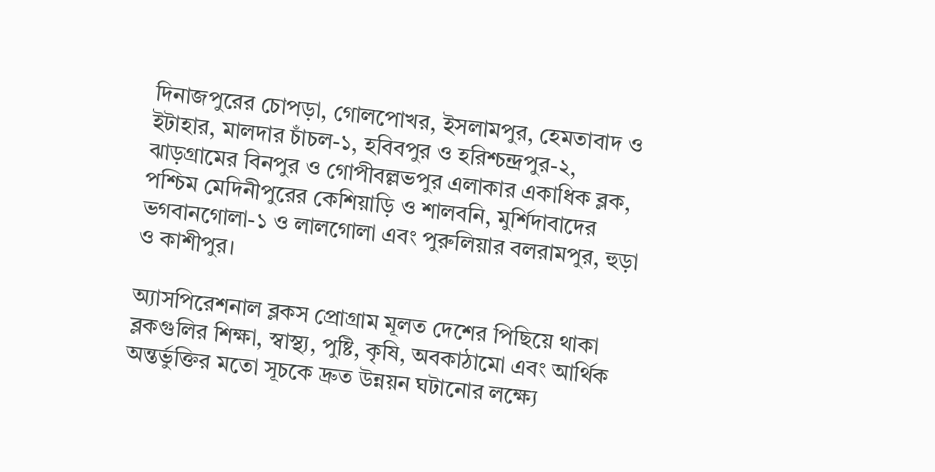দিনাজপুরের চোপড়া, গোলপোখর, ইসলামপুর, হেমতাবাদ ও ইটাহার, মালদার চাঁচল-১, হবিবপুর ও হরিশ্চন্দ্রপুর-২, ঝাড়গ্রামের বিনপুর ও গোপীবল্লভপুর এলাকার একাধিক ব্লক, পশ্চিম মেদিনীপুরের কেশিয়াড়ি ও শালবনি, মুর্শিদাবাদের ভগবানগোলা-১ ও লালগোলা এবং পুরুলিয়ার বলরামপুর, হুড়া ও কাশীপুর।

অ্যাসপিরেশনাল ব্লকস প্রোগ্রাম মূলত দেশের পিছিয়ে থাকা ব্লকগুলির শিক্ষা, স্বাস্থ্য, পুষ্টি, কৃষি, অবকাঠামো এবং আর্থিক অন্তর্ভুক্তির মতো সূচকে দ্রুত উন্নয়ন ঘটানোর লক্ষ্যে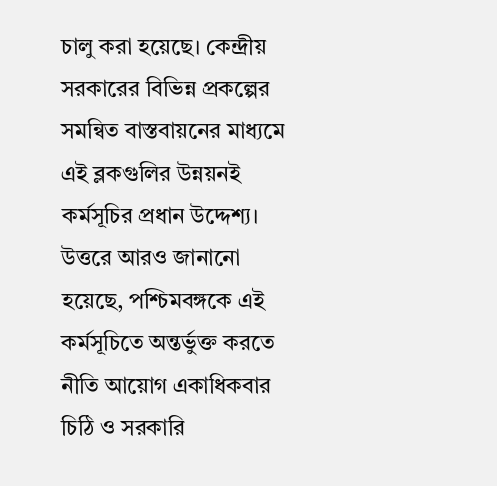চালু করা হয়েছে। কেন্দ্রীয় সরকারের বিভিন্ন প্রকল্পের সমন্বিত বাস্তবায়নের মাধ্যমে এই ব্লকগুলির উন্নয়নই কর্মসূচির প্রধান উদ্দেশ্য। উত্তরে আরও জানানো হয়েছে, পশ্চিমবঙ্গকে এই কর্মসূচিতে অন্তর্ভুক্ত করতে নীতি আয়োগ একাধিকবার চিঠি ও সরকারি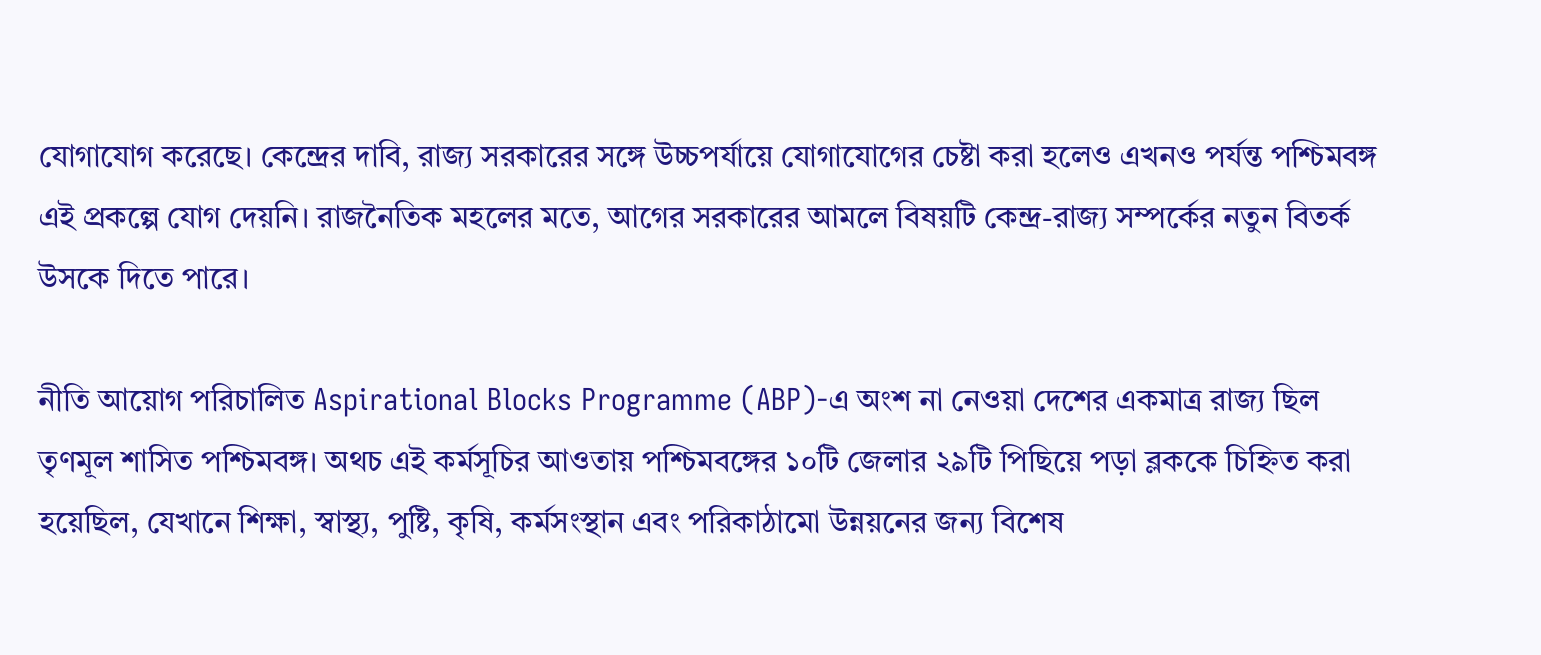যোগাযোগ করেছে। কেন্দ্রের দাবি, রাজ্য সরকারের সঙ্গে উচ্চপর্যায়ে যোগাযোগের চেষ্টা করা হলেও এখনও পর্যন্ত পশ্চিমবঙ্গ এই প্রকল্পে যোগ দেয়নি। রাজনৈতিক মহলের মতে, আগের সরকারের আমলে বিষয়টি কেন্দ্র-রাজ্য সম্পর্কের নতুন বিতর্ক উসকে দিতে পারে।

নীতি আয়োগ পরিচালিত Aspirational Blocks Programme (ABP)-এ অংশ না নেওয়া দেশের একমাত্র রাজ্য ছিল তৃণমূল শাসিত পশ্চিমবঙ্গ। অথচ এই কর্মসূচির আওতায় পশ্চিমবঙ্গের ১০টি জেলার ২৯টি পিছিয়ে পড়া ব্লককে চিহ্নিত করা হয়েছিল, যেখানে শিক্ষা, স্বাস্থ্য, পুষ্টি, কৃষি, কর্মসংস্থান এবং পরিকাঠামো উন্নয়নের জন্য বিশেষ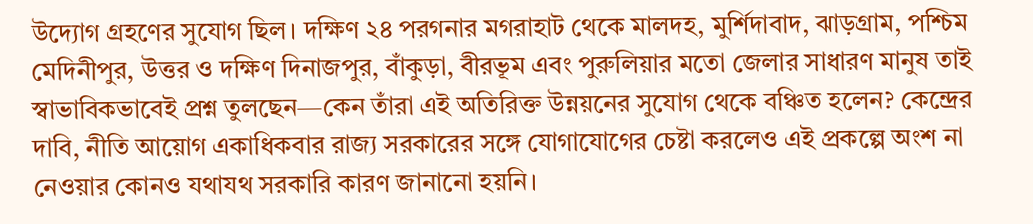উদ্যোগ গ্রহণের সুযোগ ছিল। দক্ষিণ ২৪ পরগনার মগরাহাট থেকে মালদহ, মুর্শিদাবাদ, ঝাড়গ্রাম, পশ্চিম মেদিনীপুর, উত্তর ও দক্ষিণ দিনাজপুর, বাঁকুড়া, বীরভূম এবং পুরুলিয়ার মতো জেলার সাধারণ মানুষ তাই স্বাভাবিকভাবেই প্রশ্ন তুলছেন—কেন তাঁরা এই অতিরিক্ত উন্নয়নের সুযোগ থেকে বঞ্চিত হলেন? কেন্দ্রের দাবি, নীতি আয়োগ একাধিকবার রাজ্য সরকারের সঙ্গে যোগাযোগের চেষ্টা করলেও এই প্রকল্পে অংশ না নেওয়ার কোনও যথাযথ সরকারি কারণ জানানো হয়নি।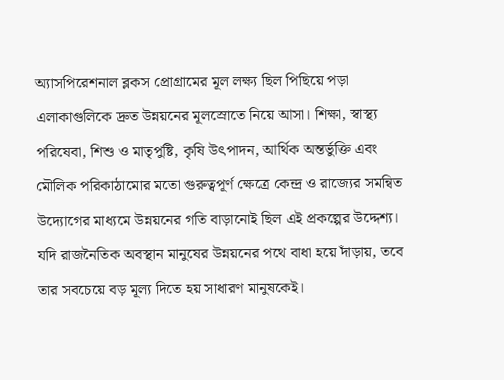অ্যাসপিরেশনাল ব্লকস প্রোগ্রামের মূল লক্ষ্য ছিল পিছিয়ে পড়া এলাকাগুলিকে দ্রুত উন্নয়নের মূলস্রোতে নিয়ে আসা। শিক্ষা, স্বাস্থ্য পরিষেবা, শিশু ও মাতৃপুষ্টি, কৃষি উৎপাদন, আর্থিক অন্তর্ভুক্তি এবং মৌলিক পরিকাঠামোর মতো গুরুত্বপূর্ণ ক্ষেত্রে কেন্দ্র ও রাজ্যের সমন্বিত উদ্যোগের মাধ্যমে উন্নয়নের গতি বাড়ানোই ছিল এই প্রকল্পের উদ্দেশ্য। যদি রাজনৈতিক অবস্থান মানুষের উন্নয়নের পথে বাধা হয়ে দাঁড়ায়, তবে তার সবচেয়ে বড় মূল্য দিতে হয় সাধারণ মানুষকেই।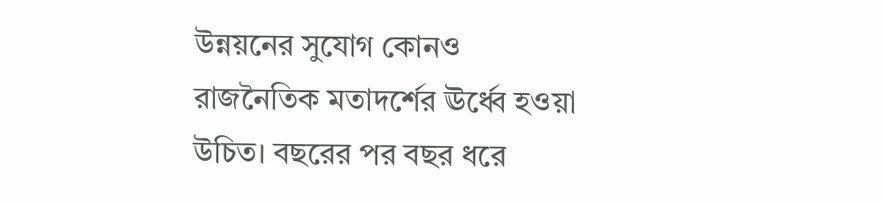উন্নয়নের সুযোগ কোনও রাজনৈতিক মতাদর্শের ঊর্ধ্বে হওয়া উচিত। বছরের পর বছর ধরে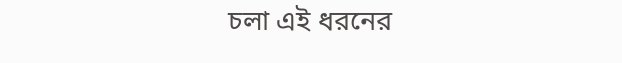চলা এই ধরনের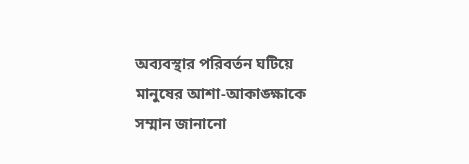অব্যবস্থার পরিবর্তন ঘটিয়ে মানুষের আশা-আকাঙ্ক্ষাকে সম্মান জানানো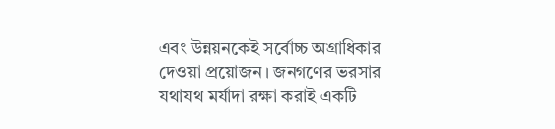এবং উন্নয়নকেই সর্বোচ্চ অগ্রাধিকার দেওয়া প্রয়োজন। জনগণের ভরসার যথাযথ মর্যাদা রক্ষা করাই একটি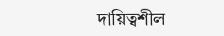দায়িত্বশীল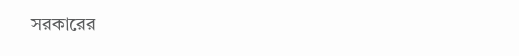সরকারের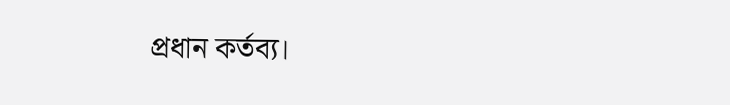প্রধান কর্তব্য।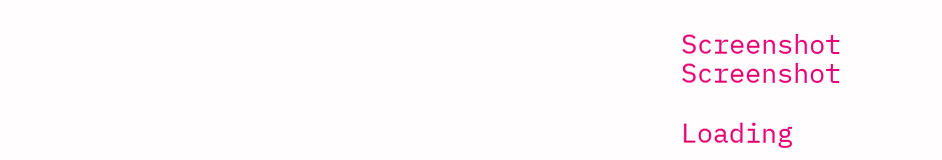Screenshot
Screenshot

Loading